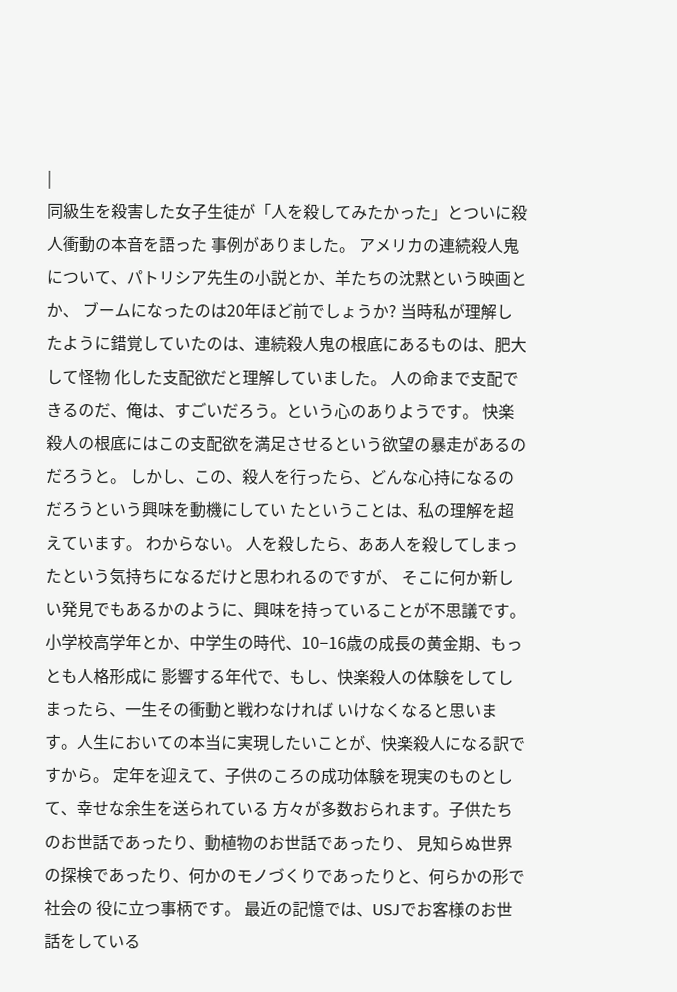|
同級生を殺害した女子生徒が「人を殺してみたかった」とついに殺人衝動の本音を語った 事例がありました。 アメリカの連続殺人鬼について、パトリシア先生の小説とか、羊たちの沈黙という映画とか、 ブームになったのは20年ほど前でしょうか? 当時私が理解したように錯覚していたのは、連続殺人鬼の根底にあるものは、肥大して怪物 化した支配欲だと理解していました。 人の命まで支配できるのだ、俺は、すごいだろう。という心のありようです。 快楽殺人の根底にはこの支配欲を満足させるという欲望の暴走があるのだろうと。 しかし、この、殺人を行ったら、どんな心持になるのだろうという興味を動機にしてい たということは、私の理解を超えています。 わからない。 人を殺したら、ああ人を殺してしまったという気持ちになるだけと思われるのですが、 そこに何か新しい発見でもあるかのように、興味を持っていることが不思議です。 小学校高学年とか、中学生の時代、10−16歳の成長の黄金期、もっとも人格形成に 影響する年代で、もし、快楽殺人の体験をしてしまったら、一生その衝動と戦わなければ いけなくなると思います。人生においての本当に実現したいことが、快楽殺人になる訳で すから。 定年を迎えて、子供のころの成功体験を現実のものとして、幸せな余生を送られている 方々が多数おられます。子供たちのお世話であったり、動植物のお世話であったり、 見知らぬ世界の探検であったり、何かのモノづくりであったりと、何らかの形で社会の 役に立つ事柄です。 最近の記憶では、USJでお客様のお世話をしている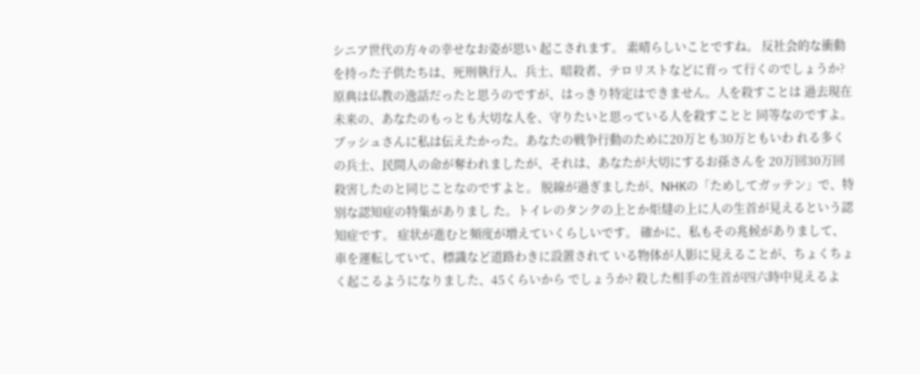シニア世代の方々の幸せなお姿が思い 起こされます。 素晴らしいことですね。 反社会的な衝動を持った子供たちは、死刑執行人、兵士、暗殺者、テロリストなどに育っ て行くのでしょうか? 原典は仏教の逸話だったと思うのですが、はっきり特定はできません。人を殺すことは 過去現在未来の、あなたのもっとも大切な人を、守りたいと思っている人を殺すことと 同等なのですよ。 ブッシュさんに私は伝えたかった。あなたの戦争行動のために20万とも30万ともいわ れる多くの兵士、民間人の命が奪われましたが、それは、あなたが大切にするお孫さんを 20万回30万回殺害したのと同じことなのですよと。 脱線が過ぎましたが、NHKの「ためしてガッテン」で、特別な認知症の特集がありまし た。トイレのタンクの上とか炬燵の上に人の生首が見えるという認知症です。 症状が進むと頻度が増えていくらしいです。 確かに、私もその兆候がありまして、車を運転していて、標識など道路わきに設置されて いる物体が人影に見えることが、ちょくちょく起こるようになりました、45くらいから でしょうか? 殺した相手の生首が四六時中見えるよ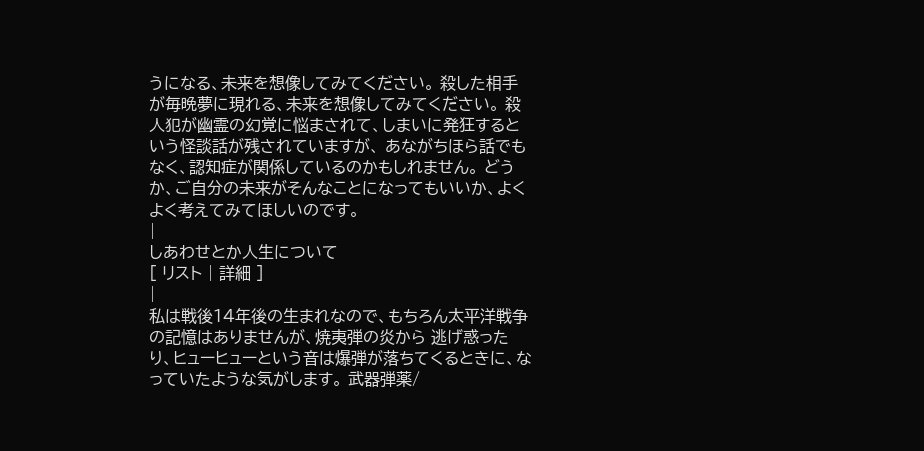うになる、未来を想像してみてください。 殺した相手が毎晩夢に現れる、未来を想像してみてください。 殺人犯が幽霊の幻覚に悩まされて、しまいに発狂するという怪談話が残されていますが、 あながちほら話でもなく、認知症が関係しているのかもしれません。 どうか、ご自分の未来がそんなことになってもいいか、よくよく考えてみてほしいのです。
|
しあわせとか人生について
[ リスト | 詳細 ]
|
私は戦後14年後の生まれなので、もちろん太平洋戦争の記憶はありませんが、焼夷弾の炎から 逃げ惑ったり、ヒューヒューという音は爆弾が落ちてくるときに、なっていたような気がします。 武器弾薬/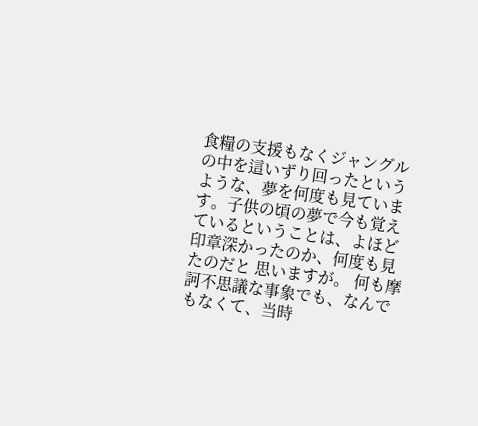食糧の支援もなくジャングルの中を這いずり回ったというような、夢を何度も見ていま す。子供の頃の夢で今も覚えているということは、よほど印章深かったのか、何度も見たのだと 思いますが。 何も摩訶不思議な事象でも、なんでもなくて、当時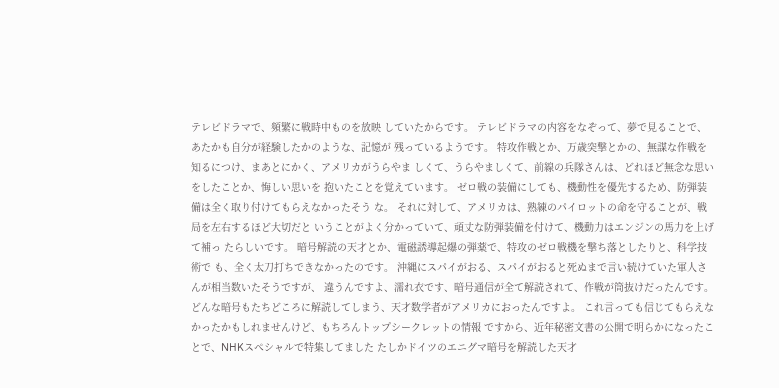テレビドラマで、頻繁に戦時中ものを放映 していたからです。 テレビドラマの内容をなぞって、夢で見ることで、あたかも自分が経験したかのような、記憶が 残っているようです。 特攻作戦とか、万歳突撃とかの、無謀な作戦を知るにつけ、まあとにかく、アメリカがうらやま しくて、うらやましくて、前線の兵隊さんは、どれほど無念な思いをしたことか、悔しい思いを 抱いたことを覚えています。 ゼロ戦の装備にしても、機動性を優先するため、防弾装備は全く取り付けてもらえなかったそう な。 それに対して、アメリカは、熟練のパイロットの命を守ることが、戦局を左右するほど大切だと いうことがよく分かっていて、頑丈な防弾装備を付けて、機動力はエンジンの馬力を上げて補っ たらしいです。 暗号解読の天才とか、電磁誘導起爆の弾薬で、特攻のゼロ戦機を撃ち落としたりと、科学技術で も、全く太刀打ちできなかったのです。 沖縄にスパイがおる、スパイがおると死ぬまで言い続けていた軍人さんが相当数いたそうですが、 違うんですよ、濡れ衣です、暗号通信が全て解読されて、作戦が筒抜けだったんです。 どんな暗号もたちどころに解読してしまう、天才数学者がアメリカにおったんですよ。 これ言っても信じてもらえなかったかもしれませんけど、もちろんトップシークレットの情報 ですから、近年秘密文書の公開で明らかになったことで、NHKスペシャルで特集してました たしかドイツのエニグマ暗号を解読した天才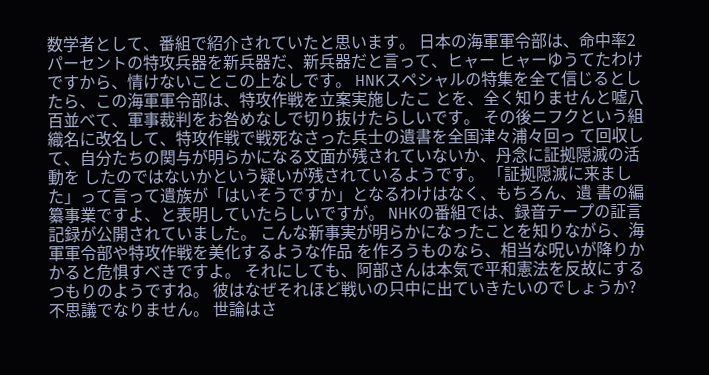数学者として、番組で紹介されていたと思います。 日本の海軍軍令部は、命中率2パーセントの特攻兵器を新兵器だ、新兵器だと言って、ヒャー ヒャーゆうてたわけですから、情けないことこの上なしです。 HNKスペシャルの特集を全て信じるとしたら、この海軍軍令部は、特攻作戦を立案実施したこ とを、全く知りませんと嘘八百並べて、軍事裁判をお咎めなしで切り抜けたらしいです。 その後ニフクという組織名に改名して、特攻作戦で戦死なさった兵士の遺書を全国津々浦々回っ て回収して、自分たちの関与が明らかになる文面が残されていないか、丹念に証拠隠滅の活動を したのではないかという疑いが残されているようです。 「証拠隠滅に来ました」って言って遺族が「はいそうですか」となるわけはなく、もちろん、遺 書の編纂事業ですよ、と表明していたらしいですが。 NHKの番組では、録音テープの証言記録が公開されていました。 こんな新事実が明らかになったことを知りながら、海軍軍令部や特攻作戦を美化するような作品 を作ろうものなら、相当な呪いが降りかかると危惧すべきですよ。 それにしても、阿部さんは本気で平和憲法を反故にするつもりのようですね。 彼はなぜそれほど戦いの只中に出ていきたいのでしょうか? 不思議でなりません。 世論はさ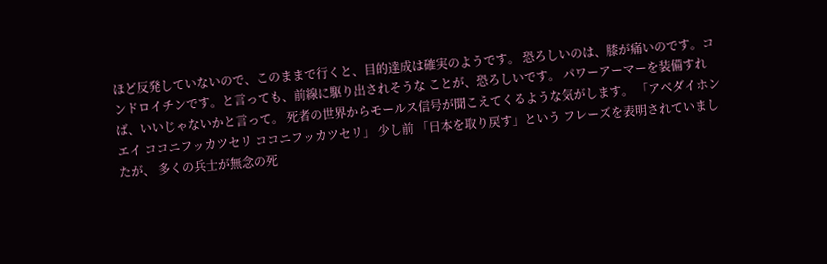ほど反発していないので、このままで行くと、目的達成は確実のようです。 恐ろしいのは、膝が痛いのです。コンドロイチンです。と言っても、前線に駆り出されそうな ことが、恐ろしいです。 パワーアーマーを装備すれば、いいじゃないかと言って。 死者の世界からモールス信号が聞こえてくるような気がします。 「アベダイホンエイ ココニフッカツセリ ココニフッカツセリ」 少し前 「日本を取り戻す」という フレーズを表明されていましたが、 多くの兵士が無念の死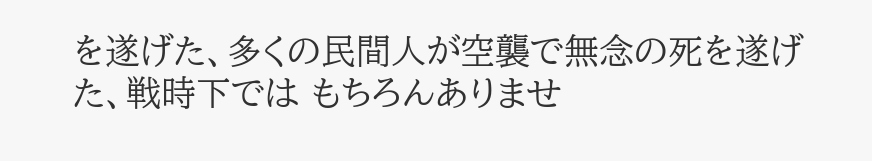を遂げた、多くの民間人が空襲で無念の死を遂げた、戦時下では もちろんありませ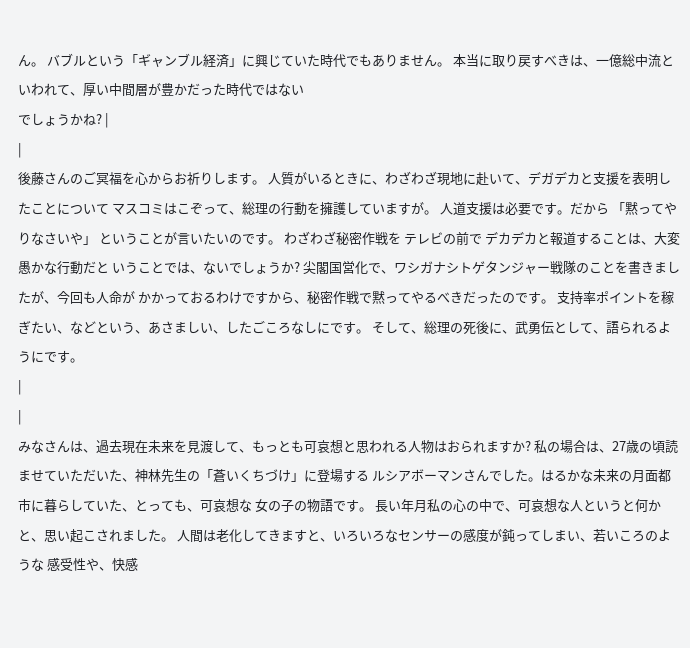ん。 バブルという「ギャンブル経済」に興じていた時代でもありません。 本当に取り戻すべきは、一億総中流といわれて、厚い中間層が豊かだった時代ではない
でしょうかね? |
|
後藤さんのご冥福を心からお祈りします。 人質がいるときに、わざわざ現地に赴いて、デガデカと支援を表明したことについて マスコミはこぞって、総理の行動を擁護していますが。 人道支援は必要です。だから 「黙ってやりなさいや」 ということが言いたいのです。 わざわざ秘密作戦を テレビの前で デカデカと報道することは、大変愚かな行動だと いうことでは、ないでしょうか? 尖閣国営化で、ワシガナシトゲタンジャー戦隊のことを書きましたが、今回も人命が かかっておるわけですから、秘密作戦で黙ってやるべきだったのです。 支持率ポイントを稼ぎたい、などという、あさましい、したごころなしにです。 そして、総理の死後に、武勇伝として、語られるようにです。
|
|
みなさんは、過去現在未来を見渡して、もっとも可哀想と思われる人物はおられますか? 私の場合は、27歳の頃読ませていただいた、神林先生の「蒼いくちづけ」に登場する ルシアボーマンさんでした。はるかな未来の月面都市に暮らしていた、とっても、可哀想な 女の子の物語です。 長い年月私の心の中で、可哀想な人というと何かと、思い起こされました。 人間は老化してきますと、いろいろなセンサーの感度が鈍ってしまい、若いころのような 感受性や、快感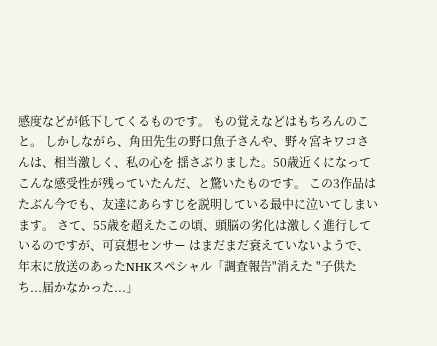感度などが低下してくるものです。 もの覚えなどはもちろんのこと。 しかしながら、角田先生の野口魚子さんや、野々宮キワコさんは、相当激しく、私の心を 揺さぶりました。50歳近くになってこんな感受性が残っていたんだ、と驚いたものです。 この3作品はたぶん今でも、友達にあらすじを説明している最中に泣いてしまいます。 さて、55歳を超えたこの頃、頭脳の劣化は激しく進行しているのですが、可哀想センサー はまだまだ衰えていないようで、年末に放送のあったNHKスペシャル「調査報告"消えた "子供たち...届かなかった...」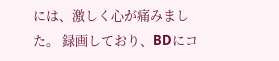には、激しく心が痛みました。 録画しており、BDにコ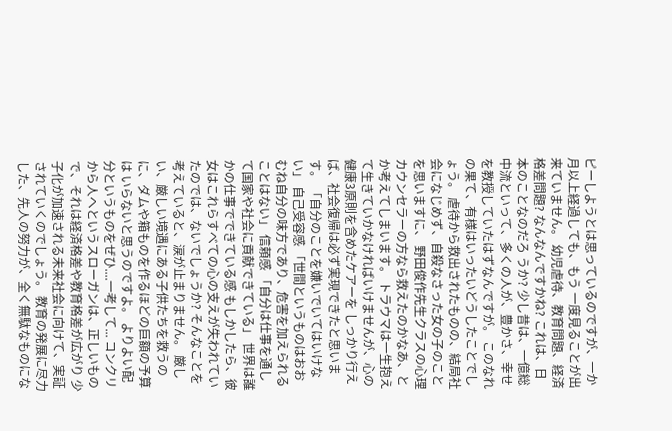ピーしようとは思っているのですが、一か月以上経過しても、もう 一度見ることが出来ていません。 幼児虐待、教育問題、経済格差問題? なんなんですかね? これは、日本のことなのだろ うか? 少し昔は、一億総中流といって、多くの人が、豊かさ、幸せを教授していたはずなんですが。 このなれの果て、有様はいったいどうしたことでしょう。 虐待から救出されたものの、結局社会になじめず、自殺なさった女の子のことを思いますに、 野田俊作先生クラスの心理カウンセラーの方なら救えたのかなあ、とか考えてしまいます。 トラウマは一生抱えて生きていかなければいけませんが、心の健康3原則を含めたケアーを しっかり行えば、社会復帰は必ず実現できたと思います。 「自分のことを嫌いでいてはいけない」 自己受容感 「世間というものはおおむね自分の味方であり、危害を加えられることはない」 信頼感 「自分は仕事を通して国家や社会に貢献できている」 世界は誰かの仕事でできている感 もしかしたら、彼女はこれらすべての心の支えが失われていたのでは、ないでしょうか? そんなことを考えていると、涙が止まりません。 厳しい、厳しい境遇にある子供たちを救うのに、ダムや箱ものを作るほどの巨額の予算は いらないと思うのですよ。 よりよい配分というものをぜひ....一考して... コンクリから人へというスローガンは、正しいもので、それは経済格差や教育格差が広がり 少子化が加速される未来社会に向けて、実証されていくのでしょう。 教育の発展に尽力した、先人の努力が、全く無駄なものにな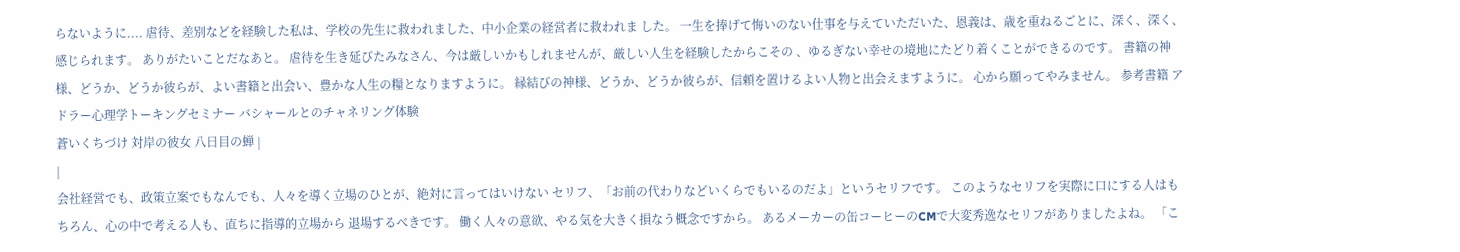らないように.... 虐待、差別などを経験した私は、学校の先生に救われました、中小企業の経営者に救われま した。 一生を捧げて悔いのない仕事を与えていただいた、恩義は、歳を重ねるごとに、深く、深く、 感じられます。 ありがたいことだなあと。 虐待を生き延びたみなさん、今は厳しいかもしれませんが、厳しい人生を経験したからこその 、ゆるぎない幸せの境地にたどり着くことができるのです。 書籍の神様、どうか、どうか彼らが、よい書籍と出会い、豊かな人生の糧となりますように。 縁結びの神様、どうか、どうか彼らが、信頼を置けるよい人物と出会えますように。 心から願ってやみません。 参考書籍 アドラー心理学トーキングセミナー バシャールとのチャネリング体験
蒼いくちづけ 対岸の彼女 八日目の蝉 |
|
会社経営でも、政策立案でもなんでも、人々を導く立場のひとが、絶対に言ってはいけない セリフ、「お前の代わりなどいくらでもいるのだよ」というセリフです。 このようなセリフを実際に口にする人はもちろん、心の中で考える人も、直ちに指導的立場から 退場するべきです。 働く人々の意欲、やる気を大きく損なう概念ですから。 あるメーカーの缶コーヒーのCMで大変秀逸なセリフがありましたよね。 「こ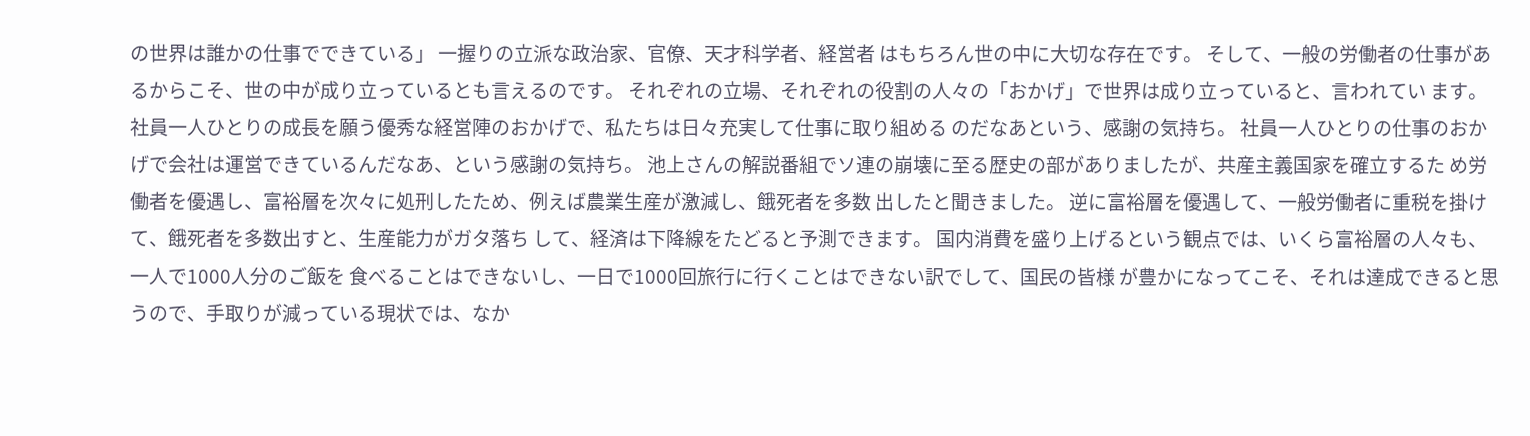の世界は誰かの仕事でできている」 一握りの立派な政治家、官僚、天才科学者、経営者 はもちろん世の中に大切な存在です。 そして、一般の労働者の仕事があるからこそ、世の中が成り立っているとも言えるのです。 それぞれの立場、それぞれの役割の人々の「おかげ」で世界は成り立っていると、言われてい ます。 社員一人ひとりの成長を願う優秀な経営陣のおかげで、私たちは日々充実して仕事に取り組める のだなあという、感謝の気持ち。 社員一人ひとりの仕事のおかげで会社は運営できているんだなあ、という感謝の気持ち。 池上さんの解説番組でソ連の崩壊に至る歴史の部がありましたが、共産主義国家を確立するた め労働者を優遇し、富裕層を次々に処刑したため、例えば農業生産が激減し、餓死者を多数 出したと聞きました。 逆に富裕層を優遇して、一般労働者に重税を掛けて、餓死者を多数出すと、生産能力がガタ落ち して、経済は下降線をたどると予測できます。 国内消費を盛り上げるという観点では、いくら富裕層の人々も、一人で1000人分のご飯を 食べることはできないし、一日で1000回旅行に行くことはできない訳でして、国民の皆様 が豊かになってこそ、それは達成できると思うので、手取りが減っている現状では、なか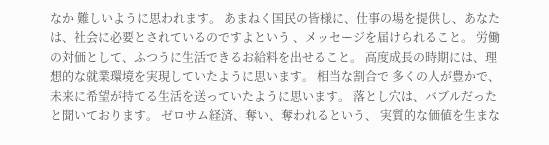なか 難しいように思われます。 あまねく国民の皆様に、仕事の場を提供し、あなたは、社会に必要とされているのですよという 、メッセージを届けられること。 労働の対価として、ふつうに生活できるお給料を出せること。 高度成長の時期には、理想的な就業環境を実現していたように思います。 相当な割合で 多くの人が豊かで、未来に希望が持てる生活を送っていたように思います。 落とし穴は、バブルだったと聞いております。 ゼロサム経済、奪い、奪われるという、 実質的な価値を生まな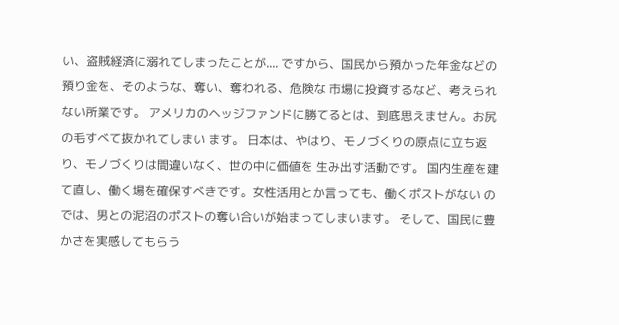い、盗賊経済に溺れてしまったことが.... ですから、国民から預かった年金などの預り金を、そのような、奪い、奪われる、危険な 市場に投資するなど、考えられない所業です。 アメリカのヘッジファンドに勝てるとは、到底思えません。お尻の毛すべて抜かれてしまい ます。 日本は、やはり、モノづくりの原点に立ち返り、モノづくりは間違いなく、世の中に価値を 生み出す活動です。 国内生産を建て直し、働く場を確保すべきです。女性活用とか言っても、働くポストがない のでは、男との泥沼のポストの奪い合いが始まってしまいます。 そして、国民に豊かさを実感してもらう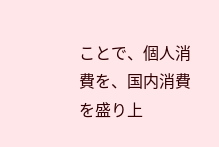ことで、個人消費を、国内消費を盛り上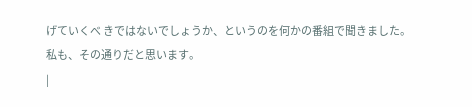げていくべ きではないでしょうか、というのを何かの番組で聞きました。 私も、その通りだと思います。
|